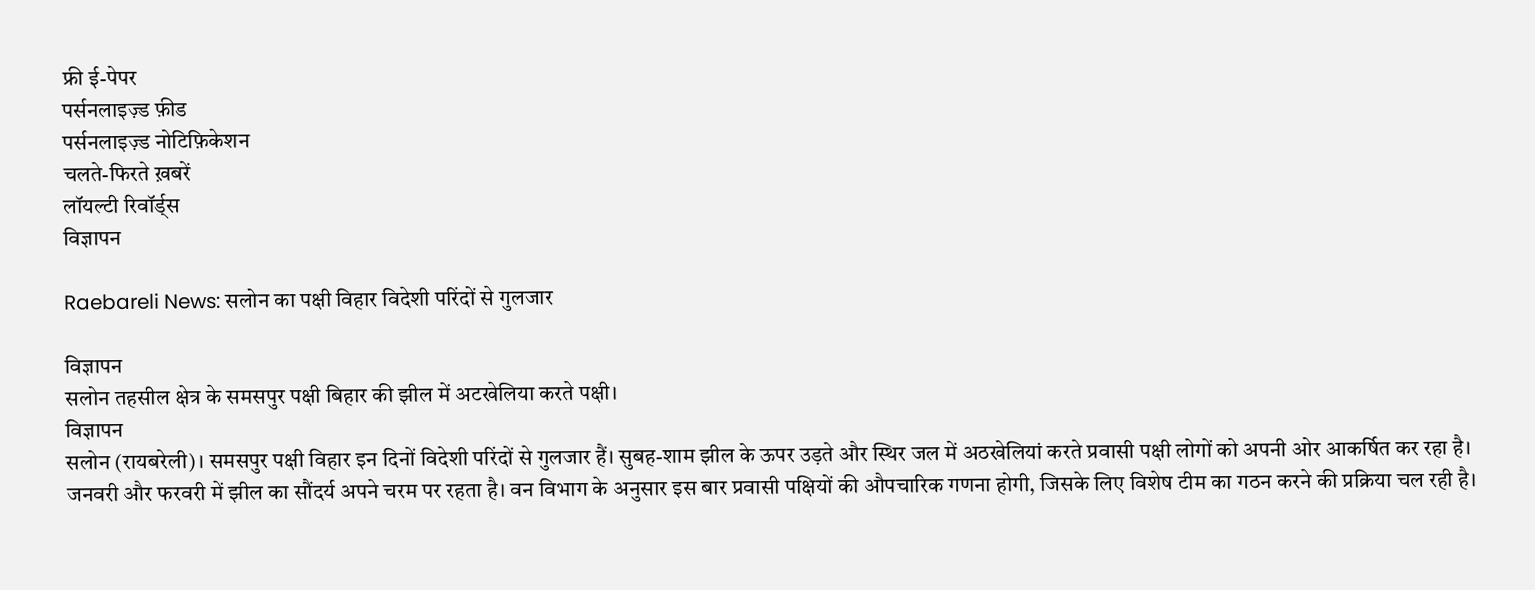फ्री ई-पेपर
पर्सनलाइज़्ड फ़ीड
पर्सनलाइज़्ड नोटिफ़िकेशन
चलते-फिरते ख़बरें
लॉयल्टी रिवॉर्ड्स
विज्ञापन

Raebareli News: सलोन का पक्षी विहार विदेशी परिंदों से गुलजार

विज्ञापन
सलोन तहसील क्षेत्र के समसपुर पक्षी बिहार की झील में अटखेलिया करते पक्षी।
विज्ञापन
सलोन (रायबरेली)। समसपुर पक्षी विहार इन दिनों विदेशी परिंदों से गुलजार हैं। सुबह-शाम झील के ऊपर उड़ते और स्थिर जल में अठखेलियां करते प्रवासी पक्षी लोगों को अपनी ओर आकर्षित कर रहा है। जनवरी और फरवरी में झील का सौंदर्य अपने चरम पर रहता है। वन विभाग के अनुसार इस बार प्रवासी पक्षियों की औपचारिक गणना होगी, जिसके लिए विशेष टीम का गठन करने की प्रक्रिया चल रही है।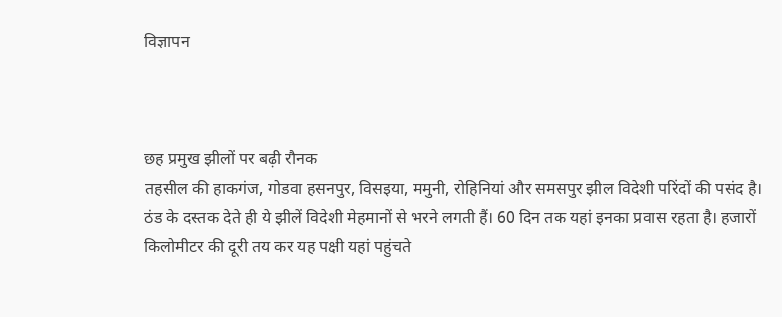विज्ञापन



छह प्रमुख झीलों पर बढ़ी रौनक
तहसील की हाकगंज, गोडवा हसनपुर, विसइया, ममुनी, रोहिनियां और समसपुर झील विदेशी परिंदों की पसंद है। ठंड के दस्तक देते ही ये झीलें विदेशी मेहमानों से भरने लगती हैं। 60 दिन तक यहां इनका प्रवास रहता है। हजारों किलोमीटर की दूरी तय कर यह पक्षी यहां पहुंचते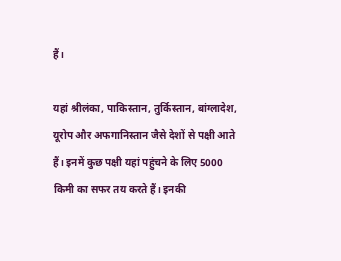हैं।

यहां श्रीलंका, पाकिस्तान, तुर्किस्तान, बांग्लादेश, यूरोप और अफगानिस्तान जैसे देशों से पक्षी आते हैं। इनमें कुछ पक्षी यहां पहुंचने के लिए 5000 किमी का सफर तय करते हैं। इनकी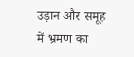उड़ान और समूह में भ्रमण का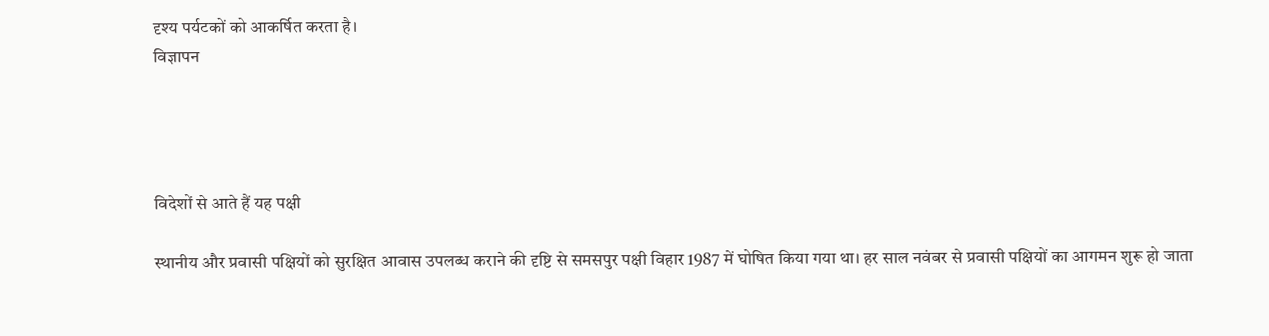दृश्य पर्यटकों को आकर्षित करता है।
विज्ञापन




विदेशों से आते हैं यह पक्षी

स्थानीय और प्रवासी पक्षियों को सुरक्षित आवास उपलब्ध कराने की दृष्टि से समसपुर पक्षी विहार 1987 में घोषित किया गया था। हर साल नवंबर से प्रवासी पक्षियों का आगमन शुरू हो जाता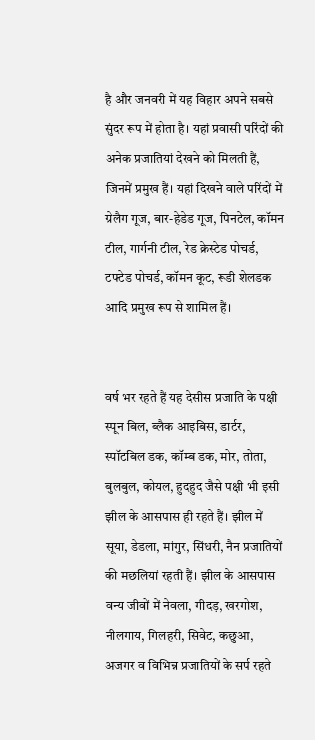है और जनवरी में यह विहार अपने सबसे सुंदर रूप में होता है। यहां प्रवासी परिंदों की अनेक प्रजातियां देखने को मिलती हैं, जिनमें प्रमुख हैं। यहां दिखने वाले परिंदों में ग्रेलैग गूज, बार-हेडेड गूज, पिनटेल, कॉमन टील, गार्गनी टील, रेड क्रेस्टेड पोचर्ड, टफ्टेड पोचर्ड, कॉमन कूट, रूडी शेलडक आदि प्रमुख रूप से शामिल हैं।


वर्ष भर रहते हैं यह देसीस प्रजाति के पक्षी
स्पून बिल, ब्लैक आइबिस, डार्टर, स्पॉटबिल डक, कॉम्ब डक, मोर, तोता, बुलबुल, कोयल, हुदहुद जैसे पक्षी भी इसी झील के आसपास ही रहते हैं। झील में सूया, डेडला, मांगुर, सिंधरी, नैन प्रजातियों की मछलियां रहती हैं। झील के आसपास वन्य जीवों में नेवला, गीदड़, खरगोश, नीलगाय, गिलहरी, सिवेट, कछुआ, अजगर व विभिन्न प्रजातियों के सर्प रहते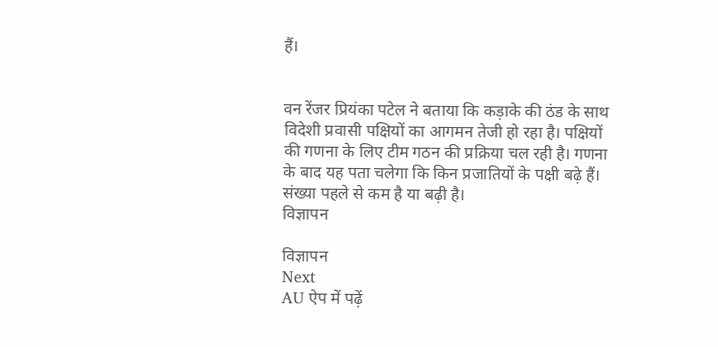हैं।


वन रेंजर प्रियंका पटेल ने बताया कि कड़ाके की ठंड के साथ विदेशी प्रवासी पक्षियों का आगमन तेजी हो रहा है। पक्षियों की गणना के लिए टीम गठन की प्रक्रिया चल रही है। गणना के बाद यह पता चलेगा कि किन प्रजातियों के पक्षी बढ़े हैं। संख्या पहले से कम है या बढ़ी है।
विज्ञापन

विज्ञापन
Next
AU ऐप में पढ़ें